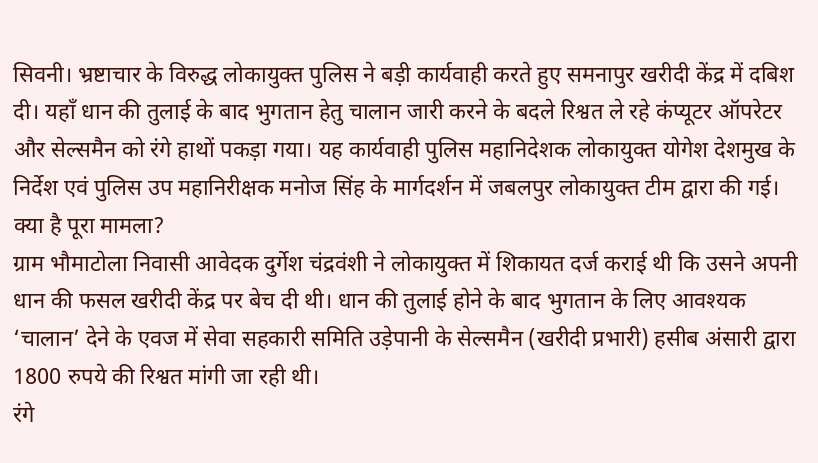सिवनी। भ्रष्टाचार के विरुद्ध लोकायुक्त पुलिस ने बड़ी कार्यवाही करते हुए समनापुर खरीदी केंद्र में दबिश दी। यहाँ धान की तुलाई के बाद भुगतान हेतु चालान जारी करने के बदले रिश्वत ले रहे कंप्यूटर ऑपरेटर और सेल्समैन को रंगे हाथों पकड़ा गया। यह कार्यवाही पुलिस महानिदेशक लोकायुक्त योगेश देशमुख के निर्देश एवं पुलिस उप महानिरीक्षक मनोज सिंह के मार्गदर्शन में जबलपुर लोकायुक्त टीम द्वारा की गई।
क्या है पूरा मामला?
ग्राम भौमाटोला निवासी आवेदक दुर्गेश चंद्रवंशी ने लोकायुक्त में शिकायत दर्ज कराई थी कि उसने अपनी धान की फसल खरीदी केंद्र पर बेच दी थी। धान की तुलाई होने के बाद भुगतान के लिए आवश्यक ‘चालान’ देने के एवज में सेवा सहकारी समिति उड़ेपानी के सेल्समैन (खरीदी प्रभारी) हसीब अंसारी द्वारा 1800 रुपये की रिश्वत मांगी जा रही थी।
रंगे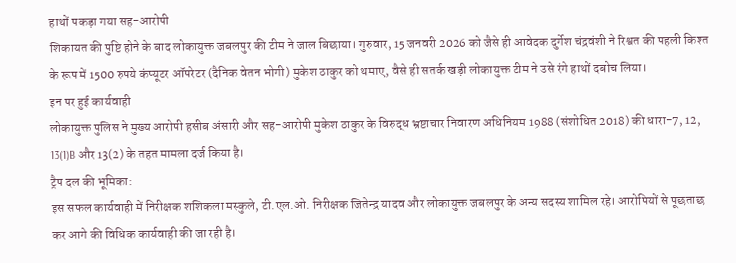हाथों पकड़ा गया सह-आरोपी
शिकायत की पुष्टि होने के बाद लोकायुक्त जबलपुर की टीम ने जाल बिछाया। गुरुवार, 15 जनवरी 2026 को जैसे ही आवेदक दुर्गेश चंद्रवंशी ने रिश्वत की पहली किश्त के रूप में 1500 रुपये कंप्यूटर ऑपरेटर (दैनिक वेतन भोगी) मुकेश ठाकुर को थमाए, वैसे ही सतर्क खड़ी लोकायुक्त टीम ने उसे रंगे हाथों दबोच लिया।
इन पर हुई कार्यवाही
लोकायुक्त पुलिस ने मुख्य आरोपी हसीब अंसारी और सह-आरोपी मुकेश ठाकुर के विरुद्ध भ्रष्टाचार निवारण अधिनियम 1988 (संशोधित 2018) की धारा-7, 12, 13(1)B और 13(2) के तहत मामला दर्ज किया है।
ट्रैप दल की भूमिका:
इस सफल कार्यवाही में निरीक्षक शशिकला मस्कुले, टी.एल.ओ. निरीक्षक जितेन्द्र यादव और लोकायुक्त जबलपुर के अन्य सदस्य शामिल रहे। आरोपियों से पूछताछ कर आगे की विधिक कार्यवाही की जा रही है।